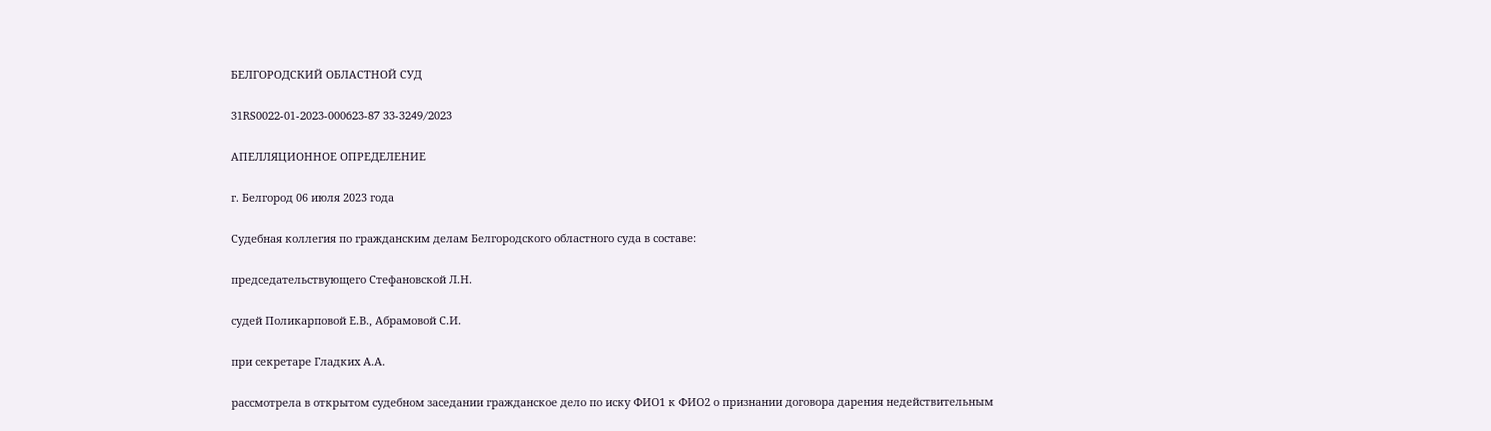БЕЛГОРОДСКИЙ ОБЛАСТНОЙ СУД

31RS0022-01-2023-000623-87 33-3249/2023

АПЕЛЛЯЦИОННОЕ ОПРЕДЕЛЕНИЕ

г. Белгород 06 июля 2023 года

Судебная коллегия по гражданским делам Белгородского областного суда в составе:

председательствующего Стефановской Л.Н.

судей Поликарповой Е.В., Абрамовой С.И.

при секретаре Гладких А.А.

рассмотрела в открытом судебном заседании гражданское дело по иску ФИО1 к ФИО2 о признании договора дарения недействительным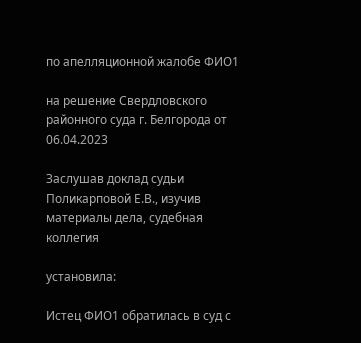по апелляционной жалобе ФИО1

на решение Свердловского районного суда г. Белгорода от 06.04.2023

Заслушав доклад судьи Поликарповой Е.В., изучив материалы дела, судебная коллегия

установила:

Истец ФИО1 обратилась в суд с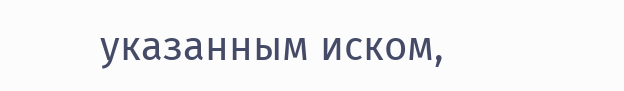указанным иском,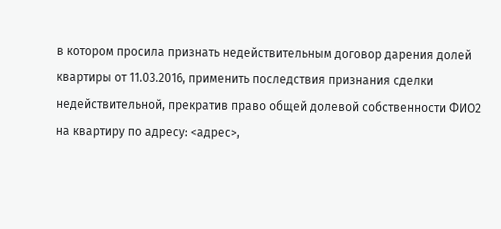в котором просила признать недействительным договор дарения долей квартиры от 11.03.2016, применить последствия признания сделки недействительной, прекратив право общей долевой собственности ФИО2 на квартиру по адресу: <адрес>,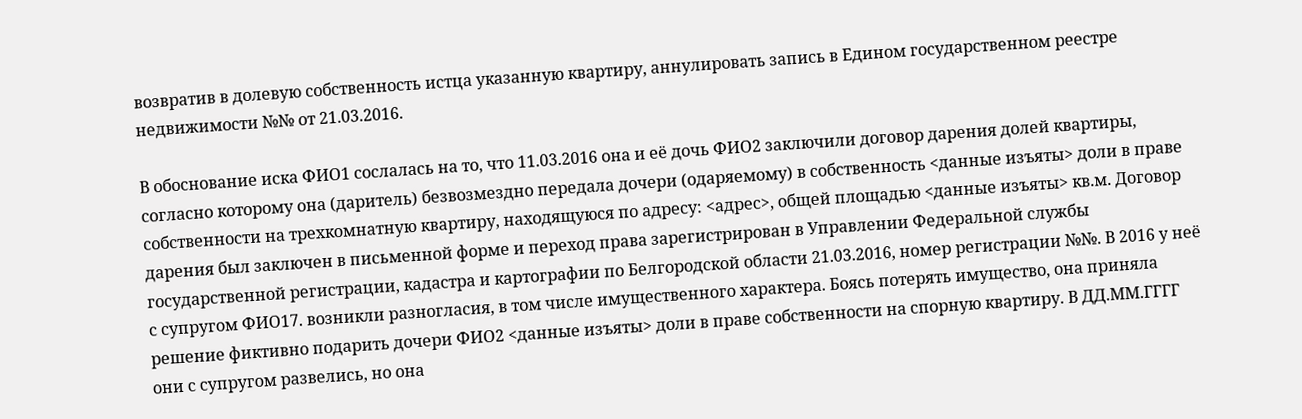возвратив в долевую собственность истца указанную квартиру, аннулировать запись в Едином государственном реестре недвижимости №№ от 21.03.2016.

В обоснование иска ФИО1 сослалась на то, что 11.03.2016 она и её дочь ФИО2 заключили договор дарения долей квартиры, согласно которому она (даритель) безвозмездно передала дочери (одаряемому) в собственность <данные изъяты> доли в праве собственности на трехкомнатную квартиру, находящуюся по адресу: <адрес>, общей площадью <данные изъяты> кв.м. Договор дарения был заключен в письменной форме и переход права зарегистрирован в Управлении Федеральной службы государственной регистрации, кадастра и картографии по Белгородской области 21.03.2016, номер регистрации №№. В 2016 у неё с супругом ФИО17. возникли разногласия, в том числе имущественного характера. Боясь потерять имущество, она приняла решение фиктивно подарить дочери ФИО2 <данные изъяты> доли в праве собственности на спорную квартиру. В ДД.ММ.ГГГГ они с супругом развелись, но она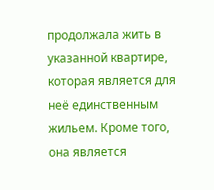продолжала жить в указанной квартире, которая является для неё единственным жильем. Кроме того, она является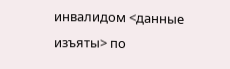инвалидом <данные изъяты> по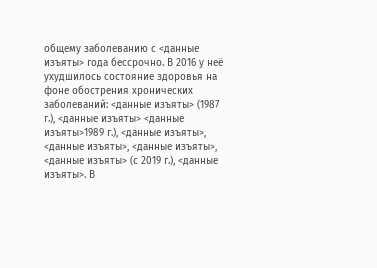общему заболеванию с <данные изъяты> года бессрочно. В 2016 у неё ухудшилось состояние здоровья на фоне обострения хронических заболеваний: <данные изъяты> (1987 г.), <данные изъяты> <данные изъяты>1989 г.), <данные изъяты>, <данные изъяты>, <данные изъяты>, <данные изъяты> (с 2019 г.), <данные изъяты>. В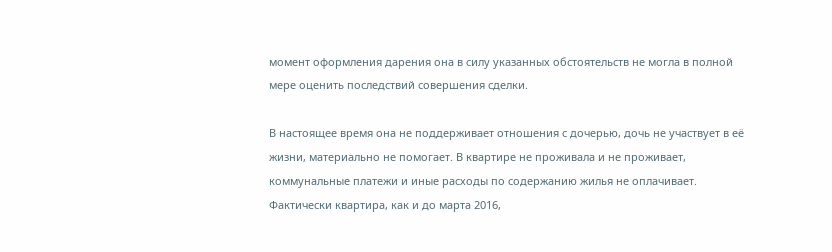момент оформления дарения она в силу указанных обстоятельств не могла в полной мере оценить последствий совершения сделки.

В настоящее время она не поддерживает отношения с дочерью, дочь не участвует в её жизни, материально не помогает. В квартире не проживала и не проживает, коммунальные платежи и иные расходы по содержанию жилья не оплачивает. Фактически квартира, как и до марта 2016,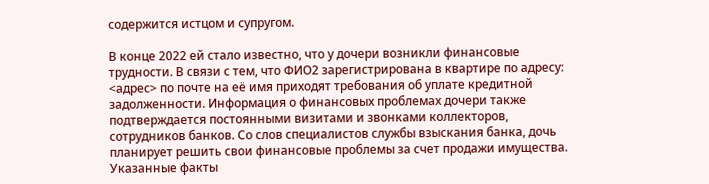содержится истцом и супругом.

В конце 2022 ей стало известно, что у дочери возникли финансовые трудности. В связи с тем, что ФИО2 зарегистрирована в квартире по адресу: <адрес> по почте на её имя приходят требования об уплате кредитной задолженности. Информация о финансовых проблемах дочери также подтверждается постоянными визитами и звонками коллекторов, сотрудников банков. Со слов специалистов службы взыскания банка, дочь планирует решить свои финансовые проблемы за счет продажи имущества. Указанные факты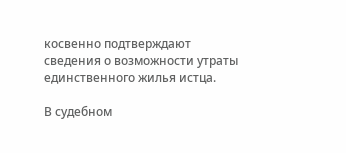косвенно подтверждают сведения о возможности утраты единственного жилья истца.

В судебном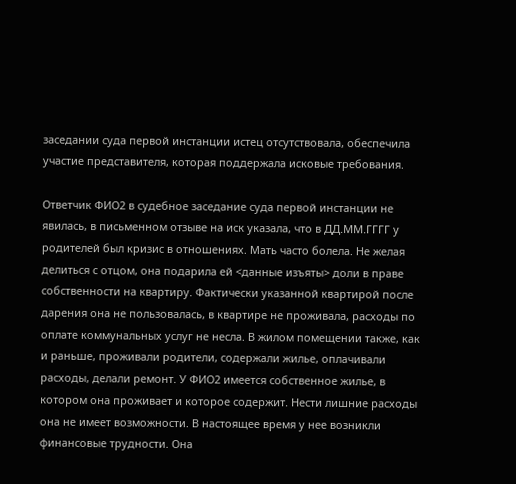заседании суда первой инстанции истец отсутствовала, обеспечила участие представителя, которая поддержала исковые требования.

Ответчик ФИО2 в судебное заседание суда первой инстанции не явилась, в письменном отзыве на иск указала, что в ДД.ММ.ГГГГ у родителей был кризис в отношениях. Мать часто болела. Не желая делиться с отцом, она подарила ей <данные изъяты> доли в праве собственности на квартиру. Фактически указанной квартирой после дарения она не пользовалась, в квартире не проживала, расходы по оплате коммунальных услуг не несла. В жилом помещении также, как и раньше, проживали родители, содержали жилье, оплачивали расходы, делали ремонт. У ФИО2 имеется собственное жилье, в котором она проживает и которое содержит. Нести лишние расходы она не имеет возможности. В настоящее время у нее возникли финансовые трудности. Она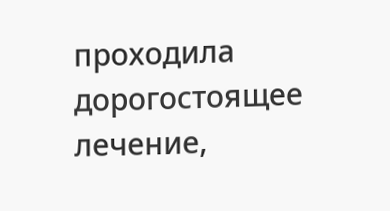проходила дорогостоящее лечение,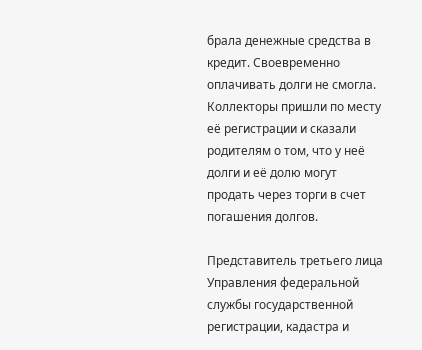брала денежные средства в кредит. Своевременно оплачивать долги не смогла. Коллекторы пришли по месту её регистрации и сказали родителям о том, что у неё долги и её долю могут продать через торги в счет погашения долгов.

Представитель третьего лица Управления федеральной службы государственной регистрации, кадастра и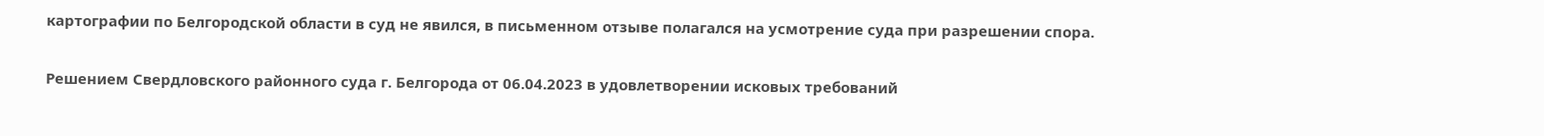картографии по Белгородской области в суд не явился, в письменном отзыве полагался на усмотрение суда при разрешении спора.

Решением Свердловского районного суда г. Белгорода от 06.04.2023 в удовлетворении исковых требований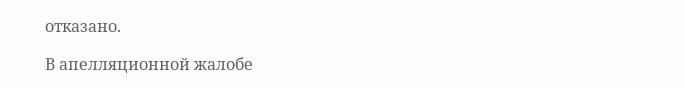отказано.

В апелляционной жалобе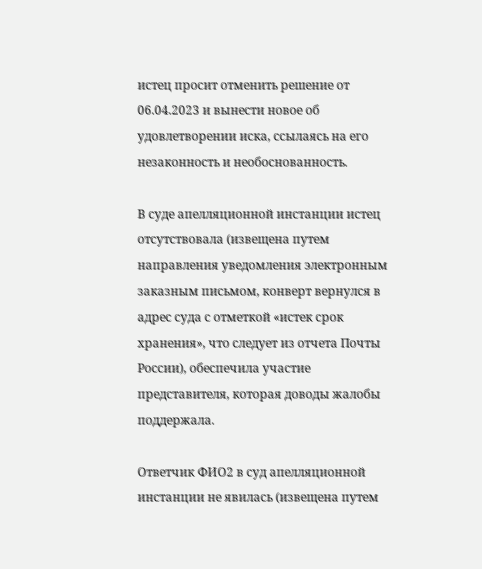истец просит отменить решение от 06.04.2023 и вынести новое об удовлетворении иска, ссылаясь на его незаконность и необоснованность.

В суде апелляционной инстанции истец отсутствовала (извещена путем направления уведомления электронным заказным письмом, конверт вернулся в адрес суда с отметкой «истек срок хранения», что следует из отчета Почты России), обеспечила участие представителя, которая доводы жалобы поддержала.

Ответчик ФИО2 в суд апелляционной инстанции не явилась (извещена путем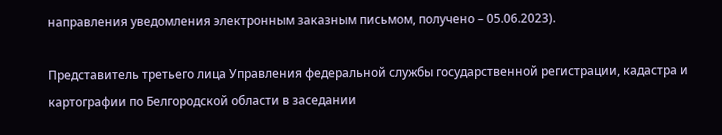направления уведомления электронным заказным письмом, получено – 05.06.2023).

Представитель третьего лица Управления федеральной службы государственной регистрации, кадастра и картографии по Белгородской области в заседании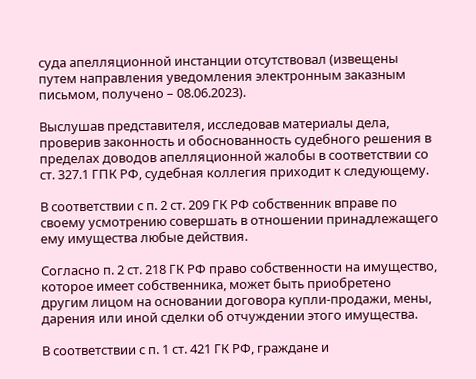суда апелляционной инстанции отсутствовал (извещены путем направления уведомления электронным заказным письмом, получено – 08.06.2023).

Выслушав представителя, исследовав материалы дела, проверив законность и обоснованность судебного решения в пределах доводов апелляционной жалобы в соответствии со ст. 327.1 ГПК РФ, судебная коллегия приходит к следующему.

В соответствии с п. 2 ст. 209 ГК РФ собственник вправе по своему усмотрению совершать в отношении принадлежащего ему имущества любые действия.

Согласно п. 2 ст. 218 ГК РФ право собственности на имущество, которое имеет собственника, может быть приобретено другим лицом на основании договора купли-продажи, мены, дарения или иной сделки об отчуждении этого имущества.

В соответствии с п. 1 ст. 421 ГК РФ, граждане и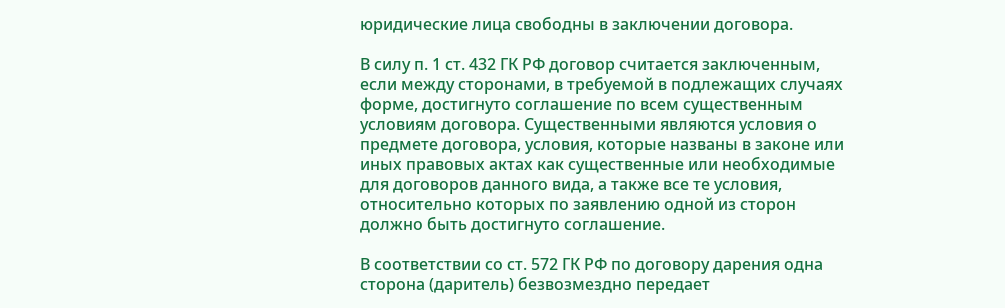юридические лица свободны в заключении договора.

В силу п. 1 ст. 432 ГК РФ договор считается заключенным, если между сторонами, в требуемой в подлежащих случаях форме, достигнуто соглашение по всем существенным условиям договора. Существенными являются условия о предмете договора, условия, которые названы в законе или иных правовых актах как существенные или необходимые для договоров данного вида, а также все те условия, относительно которых по заявлению одной из сторон должно быть достигнуто соглашение.

В соответствии со ст. 572 ГК РФ по договору дарения одна сторона (даритель) безвозмездно передает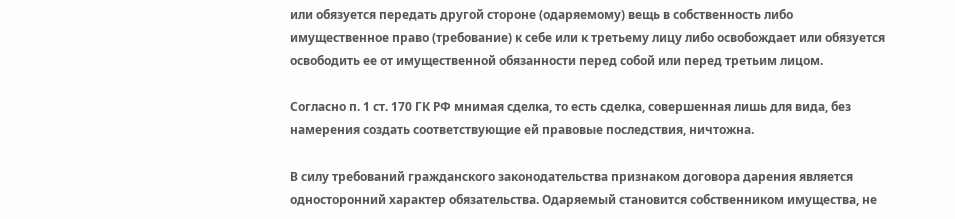или обязуется передать другой стороне (одаряемому) вещь в собственность либо имущественное право (требование) к себе или к третьему лицу либо освобождает или обязуется освободить ее от имущественной обязанности перед собой или перед третьим лицом.

Согласно п. 1 ст. 170 ГК РФ мнимая сделка, то есть сделка, совершенная лишь для вида, без намерения создать соответствующие ей правовые последствия, ничтожна.

В силу требований гражданского законодательства признаком договора дарения является односторонний характер обязательства. Одаряемый становится собственником имущества, не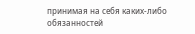принимая на себя каких-либо обязанностей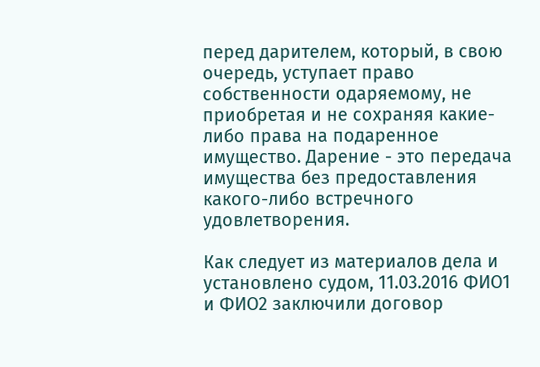перед дарителем, который, в свою очередь, уступает право собственности одаряемому, не приобретая и не сохраняя какие-либо права на подаренное имущество. Дарение - это передача имущества без предоставления какого-либо встречного удовлетворения.

Как следует из материалов дела и установлено судом, 11.03.2016 ФИО1 и ФИО2 заключили договор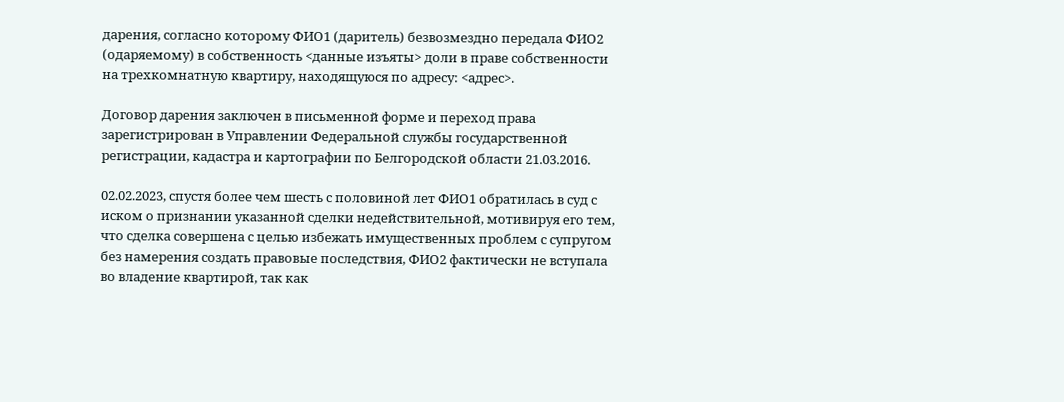дарения, согласно которому ФИО1 (даритель) безвозмездно передала ФИО2 (одаряемому) в собственность <данные изъяты> доли в праве собственности на трехкомнатную квартиру, находящуюся по адресу: <адрес>.

Договор дарения заключен в письменной форме и переход права зарегистрирован в Управлении Федеральной службы государственной регистрации, кадастра и картографии по Белгородской области 21.03.2016.

02.02.2023, спустя более чем шесть с половиной лет ФИО1 обратилась в суд с иском о признании указанной сделки недействительной, мотивируя его тем, что сделка совершена с целью избежать имущественных проблем с супругом без намерения создать правовые последствия, ФИО2 фактически не вступала во владение квартирой, так как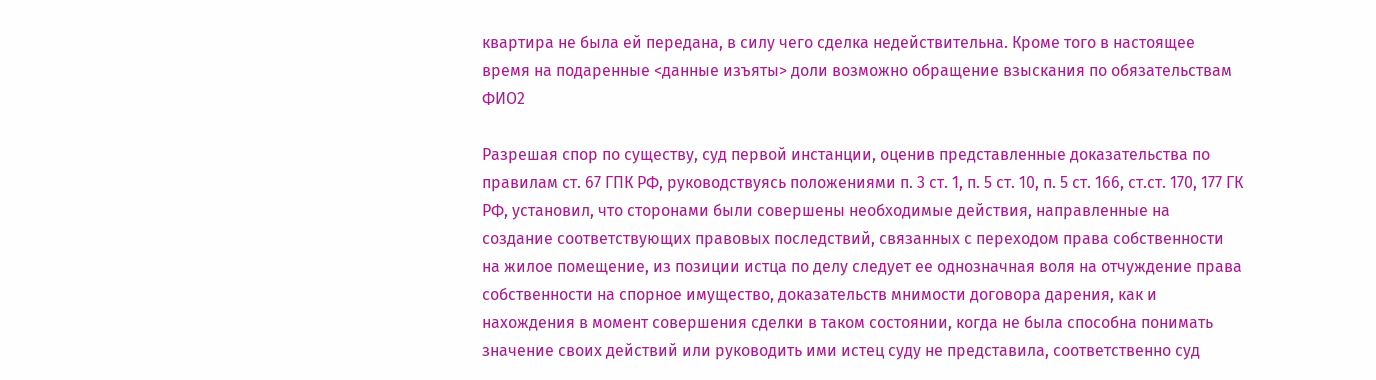квартира не была ей передана, в силу чего сделка недействительна. Кроме того в настоящее время на подаренные <данные изъяты> доли возможно обращение взыскания по обязательствам ФИО2

Разрешая спор по существу, суд первой инстанции, оценив представленные доказательства по правилам ст. 67 ГПК РФ, руководствуясь положениями п. 3 ст. 1, п. 5 ст. 10, п. 5 ст. 166, ст.ст. 170, 177 ГК РФ, установил, что сторонами были совершены необходимые действия, направленные на создание соответствующих правовых последствий, связанных с переходом права собственности на жилое помещение, из позиции истца по делу следует ее однозначная воля на отчуждение права собственности на спорное имущество, доказательств мнимости договора дарения, как и нахождения в момент совершения сделки в таком состоянии, когда не была способна понимать значение своих действий или руководить ими истец суду не представила, соответственно суд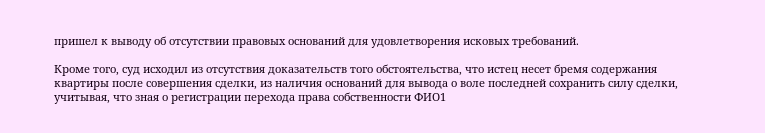пришел к выводу об отсутствии правовых оснований для удовлетворения исковых требований.

Кроме того, суд исходил из отсутствия доказательств того обстоятельства, что истец несет бремя содержания квартиры после совершения сделки, из наличия оснований для вывода о воле последней сохранить силу сделки, учитывая, что зная о регистрации перехода права собственности ФИО1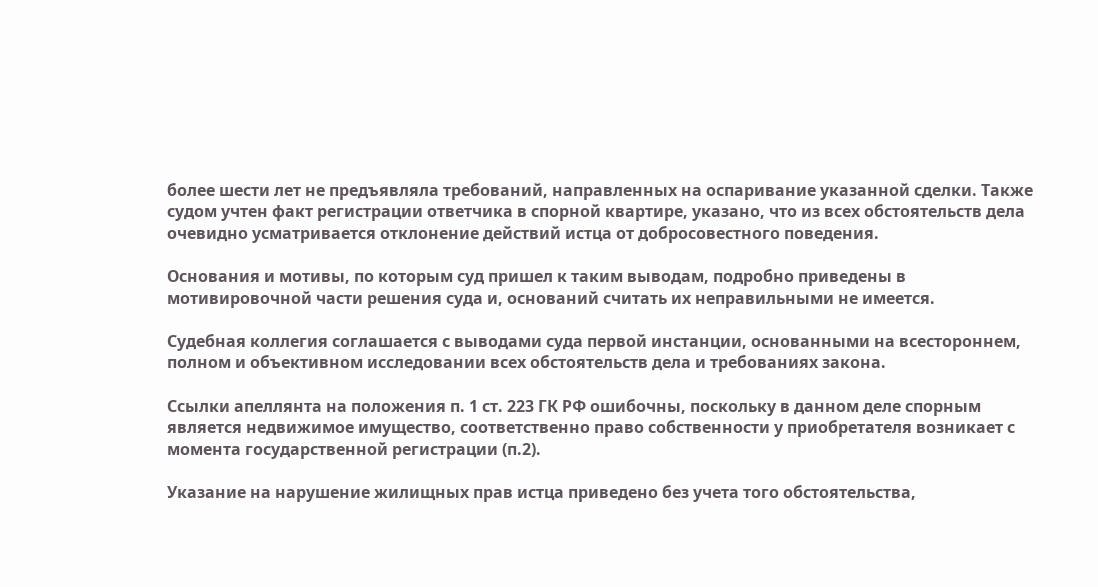более шести лет не предъявляла требований, направленных на оспаривание указанной сделки. Также судом учтен факт регистрации ответчика в спорной квартире, указано, что из всех обстоятельств дела очевидно усматривается отклонение действий истца от добросовестного поведения.

Основания и мотивы, по которым суд пришел к таким выводам, подробно приведены в мотивировочной части решения суда и, оснований считать их неправильными не имеется.

Судебная коллегия соглашается с выводами суда первой инстанции, основанными на всестороннем, полном и объективном исследовании всех обстоятельств дела и требованиях закона.

Ссылки апеллянта на положения п. 1 ст. 223 ГК РФ ошибочны, поскольку в данном деле спорным является недвижимое имущество, соответственно право собственности у приобретателя возникает с момента государственной регистрации (п.2).

Указание на нарушение жилищных прав истца приведено без учета того обстоятельства,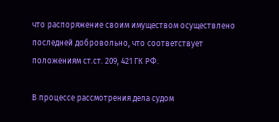что распоряжение своим имуществом осуществлено последней добровольно, что соответствует положениям ст.ст. 209, 421 ГК РФ.

В процессе рассмотрения дела судом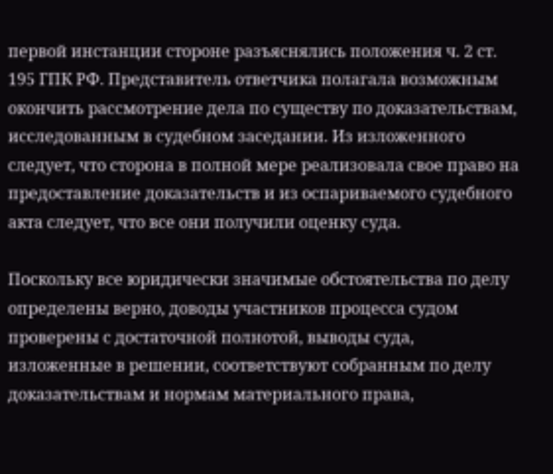первой инстанции стороне разъяснялись положения ч. 2 ст. 195 ГПК РФ. Представитель ответчика полагала возможным окончить рассмотрение дела по существу по доказательствам, исследованным в судебном заседании. Из изложенного следует, что сторона в полной мере реализовала свое право на предоставление доказательств и из оспариваемого судебного акта следует, что все они получили оценку суда.

Поскольку все юридически значимые обстоятельства по делу определены верно, доводы участников процесса судом проверены с достаточной полнотой, выводы суда, изложенные в решении, соответствуют собранным по делу доказательствам и нормам материального права,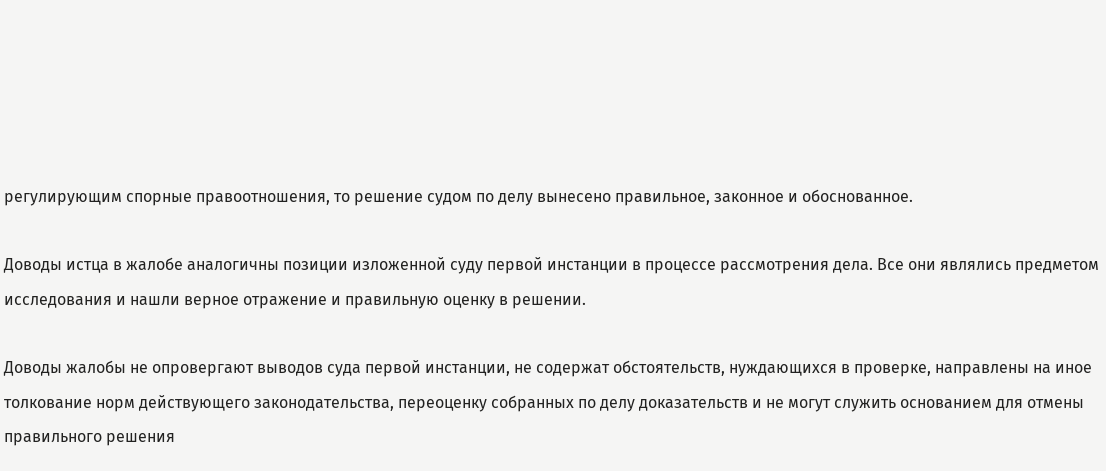регулирующим спорные правоотношения, то решение судом по делу вынесено правильное, законное и обоснованное.

Доводы истца в жалобе аналогичны позиции изложенной суду первой инстанции в процессе рассмотрения дела. Все они являлись предметом исследования и нашли верное отражение и правильную оценку в решении.

Доводы жалобы не опровергают выводов суда первой инстанции, не содержат обстоятельств, нуждающихся в проверке, направлены на иное толкование норм действующего законодательства, переоценку собранных по делу доказательств и не могут служить основанием для отмены правильного решения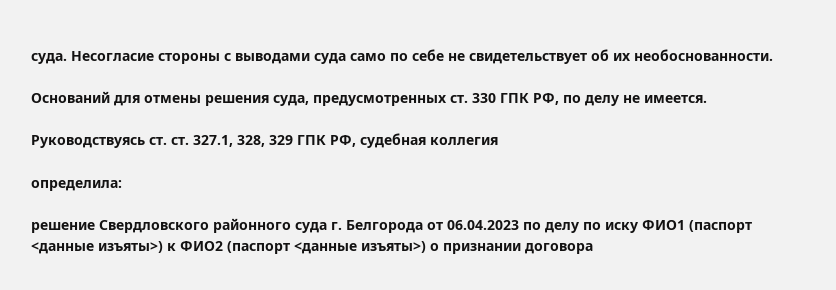суда. Несогласие стороны с выводами суда само по себе не свидетельствует об их необоснованности.

Оснований для отмены решения суда, предусмотренных ст. 330 ГПК РФ, по делу не имеется.

Руководствуясь ст. ст. 327.1, 328, 329 ГПК РФ, судебная коллегия

определила:

решение Свердловского районного суда г. Белгорода от 06.04.2023 по делу по иску ФИО1 (паспорт <данные изъяты>) к ФИО2 (паспорт <данные изъяты>) о признании договора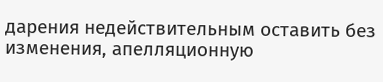дарения недействительным оставить без изменения, апелляционную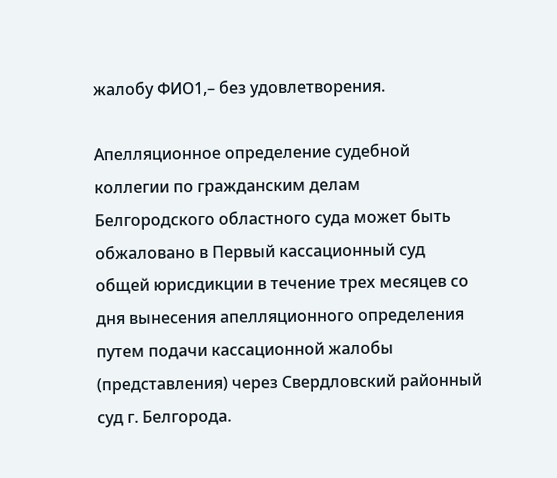жалобу ФИО1,– без удовлетворения.

Апелляционное определение судебной коллегии по гражданским делам Белгородского областного суда может быть обжаловано в Первый кассационный суд общей юрисдикции в течение трех месяцев со дня вынесения апелляционного определения путем подачи кассационной жалобы (представления) через Свердловский районный суд г. Белгорода.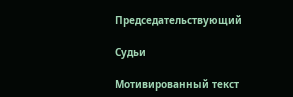Председательствующий

Судьи

Мотивированный текст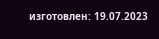изготовлен: 19.07.2023